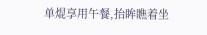单焜享用午餐,抬眸瞧着坐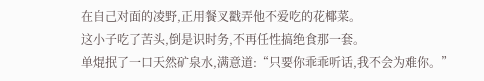在自己对面的凌野,正用餐叉戳弄他不爱吃的花椰菜。
这小子吃了苦头,倒是识时务,不再任性搞绝食那一套。
单焜抿了一口天然矿泉水,满意道:“只要你乖乖听话,我不会为难你。”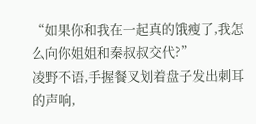“如果你和我在一起真的饿瘦了,我怎么向你姐姐和秦叔叔交代?”
凌野不语,手握餐叉划着盘子发出刺耳的声响,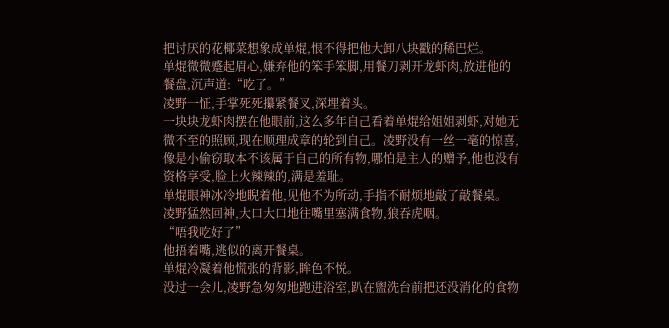把讨厌的花椰菜想象成单焜,恨不得把他大卸八块戳的稀巴烂。
单焜微微蹙起眉心,嫌弃他的笨手笨脚,用餐刀剥开龙虾肉,放进他的餐盘,沉声道:“吃了。”
凌野一怔,手掌死死攥紧餐叉,深埋着头。
一块块龙虾肉摆在他眼前,这么多年自己看着单焜给姐姐剥虾,对她无微不至的照顾,现在顺理成章的轮到自己。凌野没有一丝一毫的惊喜,像是小偷窃取本不该属于自己的所有物,哪怕是主人的赠予,他也没有资格享受,脸上火辣辣的,满是羞耻。
单焜眼神冰冷地睨着他,见他不为所动,手指不耐烦地敲了敲餐桌。
凌野猛然回神,大口大口地往嘴里塞满食物,狼吞虎咽。
“唔我吃好了”
他捂着嘴,逃似的离开餐桌。
单焜冷凝着他慌张的背影,眸色不悦。
没过一会儿,凌野急匆匆地跑进浴室,趴在盥洗台前把还没消化的食物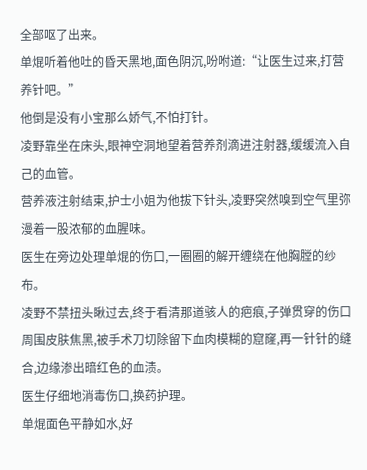全部呕了出来。
单焜听着他吐的昏天黑地,面色阴沉,吩咐道:“让医生过来,打营养针吧。”
他倒是没有小宝那么娇气,不怕打针。
凌野靠坐在床头,眼神空洞地望着营养剂滴进注射器,缓缓流入自己的血管。
营养液注射结束,护士小姐为他拔下针头,凌野突然嗅到空气里弥漫着一股浓郁的血腥味。
医生在旁边处理单焜的伤口,一圈圈的解开缠绕在他胸膛的纱布。
凌野不禁扭头瞅过去,终于看清那道骇人的疤痕,子弹贯穿的伤口周围皮肤焦黑,被手术刀切除留下血肉模糊的窟窿,再一针针的缝合,边缘渗出暗红色的血渍。
医生仔细地消毒伤口,换药护理。
单焜面色平静如水,好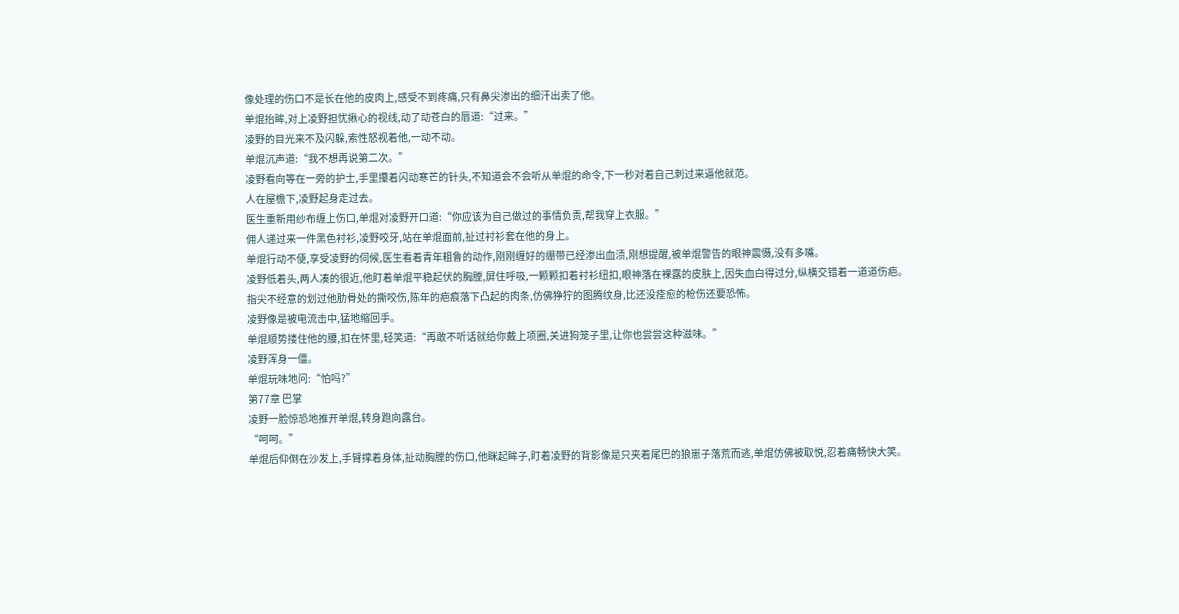像处理的伤口不是长在他的皮肉上,感受不到疼痛,只有鼻尖渗出的细汗出卖了他。
单焜抬眸,对上凌野担忧揪心的视线,动了动苍白的唇道:“过来。”
凌野的目光来不及闪躲,索性怒视着他,一动不动。
单焜沉声道:“我不想再说第二次。”
凌野看向等在一旁的护士,手里攥着闪动寒芒的针头,不知道会不会听从单焜的命令,下一秒对着自己刺过来逼他就范。
人在屋檐下,凌野起身走过去。
医生重新用纱布缠上伤口,单焜对凌野开口道:“你应该为自己做过的事情负责,帮我穿上衣服。”
佣人递过来一件黑色衬衫,凌野咬牙,站在单焜面前,扯过衬衫套在他的身上。
单焜行动不便,享受凌野的伺候,医生看着青年粗鲁的动作,刚刚缠好的绷带已经渗出血渍,刚想提醒,被单焜警告的眼神震慑,没有多嘴。
凌野低着头,两人凑的很近,他盯着单焜平稳起伏的胸膛,屏住呼吸,一颗颗扣着衬衫纽扣,眼神落在裸露的皮肤上,因失血白得过分,纵横交错着一道道伤疤。
指尖不经意的划过他肋骨处的撕咬伤,陈年的疤痕落下凸起的肉条,仿佛狰狞的图腾纹身,比还没痊愈的枪伤还要恐怖。
凌野像是被电流击中,猛地缩回手。
单焜顺势搂住他的腰,扣在怀里,轻笑道:“再敢不听话就给你戴上项圈,关进狗笼子里,让你也尝尝这种滋味。”
凌野浑身一僵。
单焜玩味地问:“怕吗?”
第77章 巴掌
凌野一脸惊恐地推开单焜,转身跑向露台。
“呵呵。”
单焜后仰倒在沙发上,手臂撑着身体,扯动胸膛的伤口,他眯起眸子,盯着凌野的背影像是只夹着尾巴的狼崽子落荒而逃,单焜仿佛被取悦,忍着痛畅快大笑。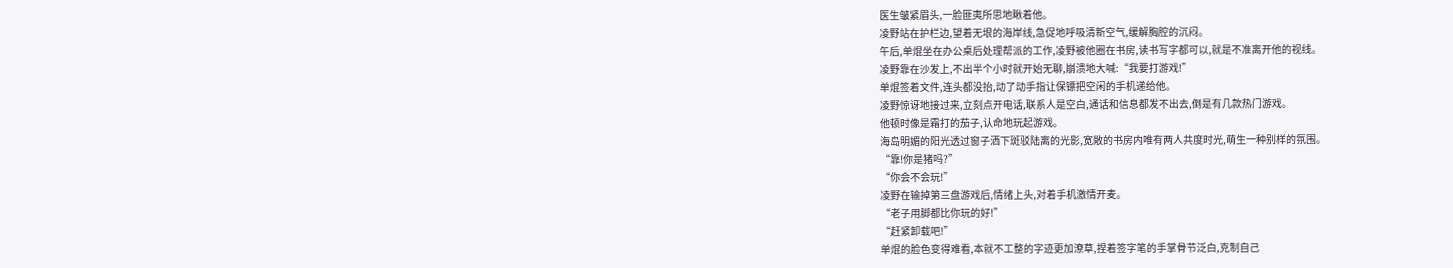医生皱紧眉头,一脸匪夷所思地瞅着他。
凌野站在护栏边,望着无垠的海岸线,急促地呼吸清新空气,缓解胸腔的沉闷。
午后,单焜坐在办公桌后处理帮派的工作,凌野被他圈在书房,读书写字都可以,就是不准离开他的视线。
凌野靠在沙发上,不出半个小时就开始无聊,崩溃地大喊:“我要打游戏!”
单焜签着文件,连头都没抬,动了动手指让保镖把空闲的手机递给他。
凌野惊讶地接过来,立刻点开电话,联系人是空白,通话和信息都发不出去,倒是有几款热门游戏。
他顿时像是霜打的茄子,认命地玩起游戏。
海岛明媚的阳光透过窗子洒下斑驳陆离的光影,宽敞的书房内唯有两人共度时光,萌生一种别样的氛围。
“靠!你是猪吗?”
“你会不会玩!”
凌野在输掉第三盘游戏后,情绪上头,对着手机激情开麦。
“老子用脚都比你玩的好!”
“赶紧卸载吧!”
单焜的脸色变得难看,本就不工整的字迹更加潦草,捏着签字笔的手掌骨节泛白,克制自己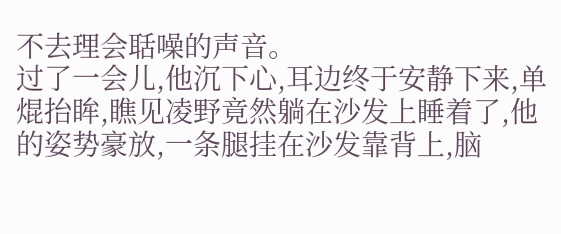不去理会聒噪的声音。
过了一会儿,他沉下心,耳边终于安静下来,单焜抬眸,瞧见凌野竟然躺在沙发上睡着了,他的姿势豪放,一条腿挂在沙发靠背上,脑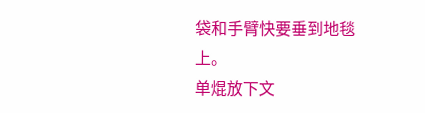袋和手臂快要垂到地毯上。
单焜放下文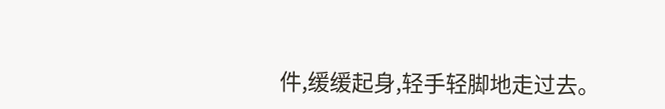件,缓缓起身,轻手轻脚地走过去。